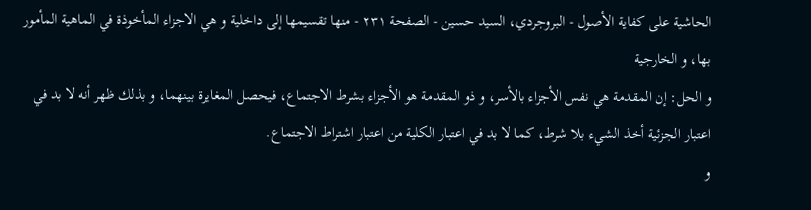الحاشية على كفاية الأصول - البروجردي، السيد حسين - الصفحة ٢٣١ - منها تقسيمها إلى داخلية و هي الاجزاء المأخوذة في الماهية المأمور بها، و الخارجية
و الحل: إن المقدمة هي نفس الأجزاء بالأسر، و ذو المقدمة هو الأجزاء بشرط الاجتماع، فيحصل المغايرة بينهما، و بذلك ظهر أنه لا بد في اعتبار الجزئية أخذ الشيء بلا شرط، كما لا بد في اعتبار الكلية من اعتبار اشتراط الاجتماع.
و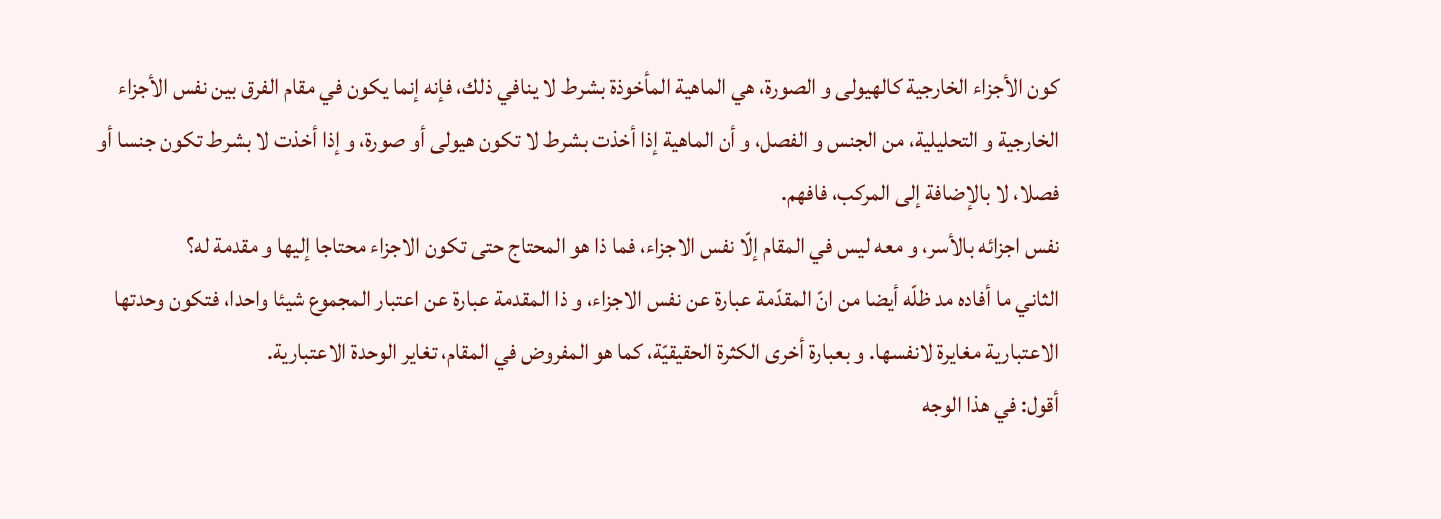كون الأجزاء الخارجية كالهيولى و الصورة، هي الماهية المأخوذة بشرط لا ينافي ذلك، فإنه إنما يكون في مقام الفرق بين نفس الأجزاء الخارجية و التحليلية، من الجنس و الفصل، و أن الماهية إذا أخذت بشرط لا تكون هيولى أو صورة، و إذا أخذت لا بشرط تكون جنسا أو فصلا، لا بالإضافة إلى المركب، فافهم.
نفس اجزائه بالأسر، و معه ليس في المقام إلّا نفس الاجزاء، فما ذا هو المحتاج حتى تكون الاجزاء محتاجا إليها و مقدمة له؟
الثاني ما أفاده مد ظلّه أيضا من انّ المقدّمة عبارة عن نفس الاجزاء، و ذا المقدمة عبارة عن اعتبار المجموع شيئا واحدا، فتكون وحدتها الاعتبارية مغايرة لانفسها. و بعبارة أخرى الكثرة الحقيقيّة، كما هو المفروض في المقام، تغاير الوحدة الاعتبارية.
أقول: في هذا الوجه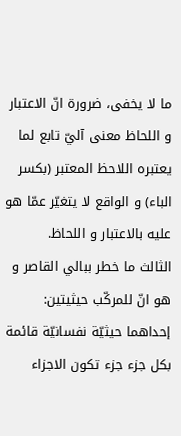ما لا يخفى، ضرورة انّ الاعتبار و اللحاظ معنى آليّ تابع لما يعتبره اللاحظ المعتبر (بكسر الباء) و الواقع لا يتغيّر عمّا هو عليه بالاعتبار و اللحاظ.
الثالث ما خطر ببالي القاصر و هو انّ للمركّب حيثيتين: إحداهما حيثيّة نفسانيّة قائمة بكل جزء جزء تكون الاجزاء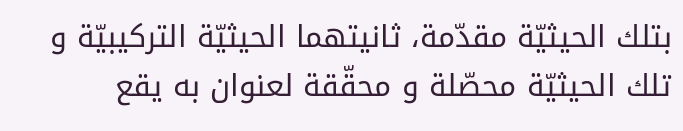بتلك الحيثيّة مقدّمة، ثانيتهما الحيثيّة التركيبيّة و تلك الحيثيّة محصّلة و محقّقة لعنوان به يقع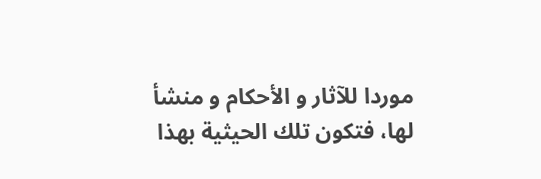موردا للآثار و الأحكام و منشأ لها، فتكون تلك الحيثية بهذا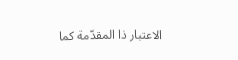الاعتبار ذا المقدّمة كما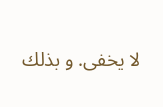لا يخفى. و بذلك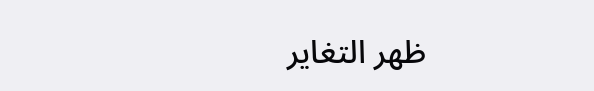ظهر التغاير